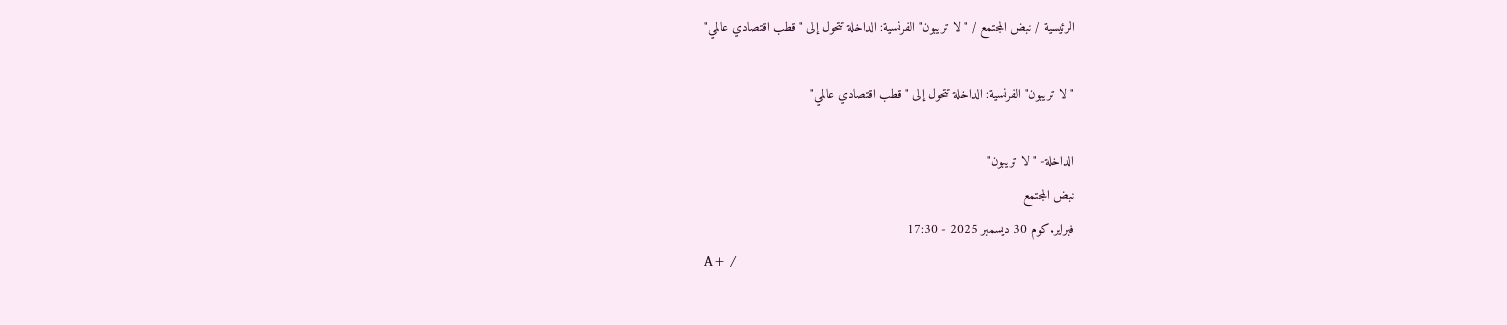الرئيسية / نبض المجتمع / "لا تريبون" الفرنسية: الداخلة تتحول إلى "قطب اقتصادي عالمي"

"لا تريبون" الفرنسية: الداخلة تتحول إلى "قطب اقتصادي عالمي"

الداخلة- "لا تريبون"
نبض المجتمع
فبراير.كوم 30 ديسمبر 2025 - 17:30
A+ /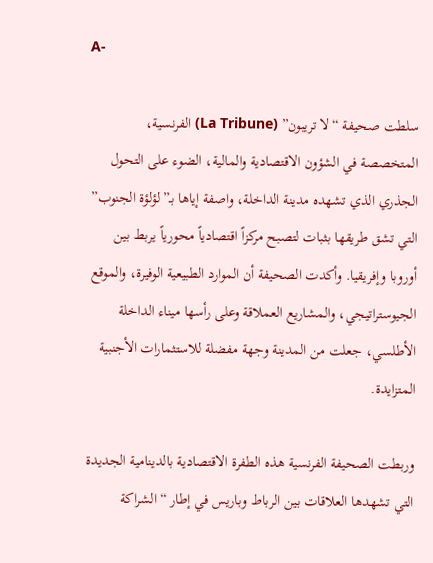A-

سلطت صحيفة “لا تريبون” (La Tribune) الفرنسية، المتخصصة في الشؤون الاقتصادية والمالية، الضوء على التحول الجذري الذي تشهده مدينة الداخلة، واصفة إياها بـ”لؤلؤة الجنوب” التي تشق طريقها بثبات لتصبح مركزاً اقتصادياً محورياً يربط بين أوروبا وإفريقيا. وأكدت الصحيفة أن الموارد الطبيعية الوفيرة، والموقع الجيوستراتيجي، والمشاريع العملاقة وعلى رأسها ميناء الداخلة الأطلسي، جعلت من المدينة وجهة مفضلة للاستثمارات الأجنبية المتزايدة.

وربطت الصحيفة الفرنسية هذه الطفرة الاقتصادية بالدينامية الجديدة التي تشهدها العلاقات بين الرباط وباريس في إطار “الشراكة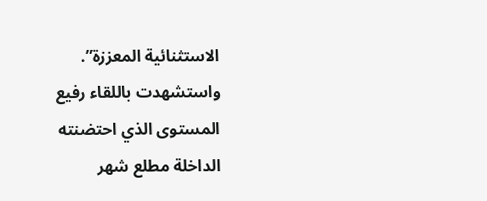الاستثنائية المعززة”. واستشهدت باللقاء رفيع المستوى الذي احتضنته الداخلة مطلع شهر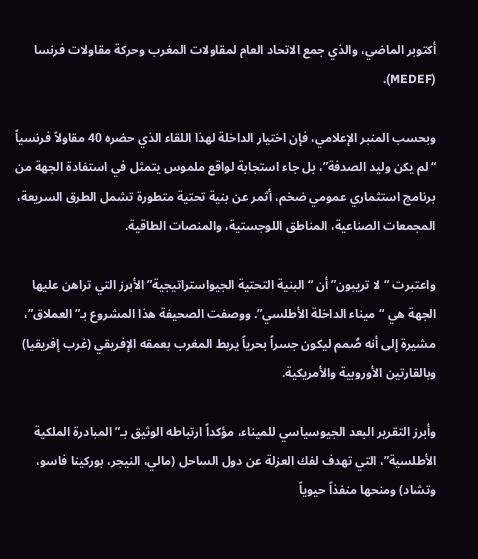أكتوبر الماضي، والذي جمع الاتحاد العام لمقاولات المغرب وحركة مقاولات فرنسا (MEDEF).

وبحسب المنبر الإعلامي، فإن اختيار الداخلة لهذا اللقاء الذي حضره 40 مقاولاً فرنسياً “لم يكن وليد الصدفة”، بل جاء استجابة لواقع ملموس يتمثل في استفادة الجهة من برنامج استثماري عمومي ضخم، أثمر عن بنية تحتية متطورة تشمل الطرق السريعة، المجمعات الصناعية، المناطق اللوجستية، والمنصات الطاقية.

واعتبرت “لا تريبون” أن “البنية التحتية الجيواستراتيجية” الأبرز التي تراهن عليها الجهة هي “ميناء الداخلة الأطلسي”. ووصفت الصحيفة هذا المشروع بـ”العملاق”، مشيرة إلى أنه صُمم ليكون جسراً بحرياً يربط المغرب بعمقه الإفريقي (غرب إفريقيا) وبالقارتين الأوروبية والأمريكية.

وأبرز التقرير البعد الجيوسياسي للميناء، مؤكداً ارتباطه الوثيق بـ”المبادرة الملكية الأطلسية”، التي تهدف لفك العزلة عن دول الساحل (مالي، النيجر، بوركينا فاسو، وتشاد) ومنحها منفذاً حيوياً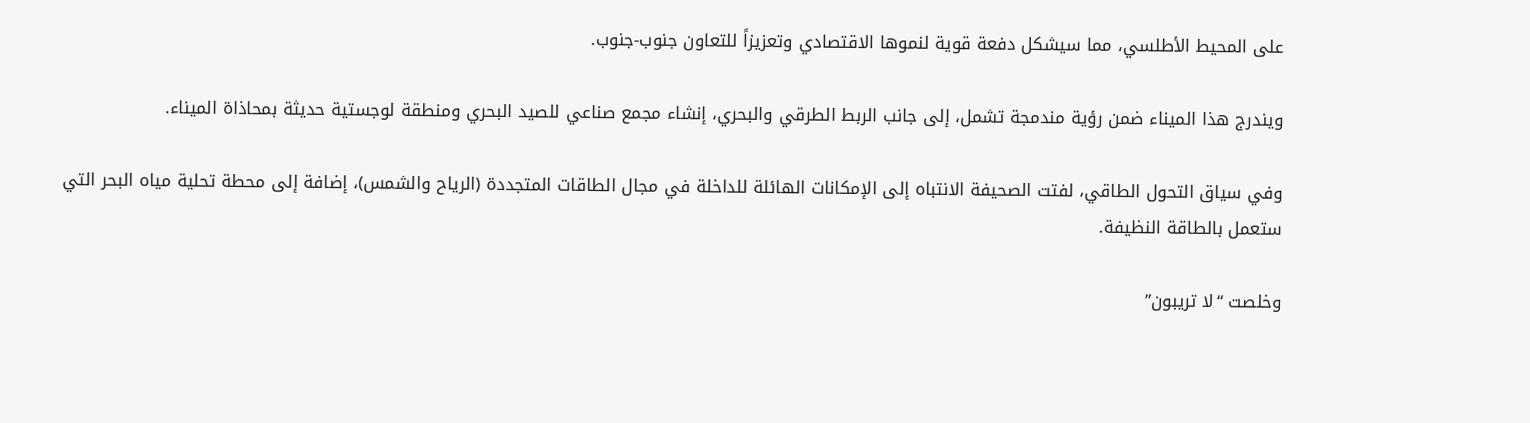على المحيط الأطلسي، مما سيشكل دفعة قوية لنموها الاقتصادي وتعزيزاً للتعاون جنوب-جنوب.

ويندرج هذا الميناء ضمن رؤية مندمجة تشمل، إلى جانب الربط الطرقي والبحري، إنشاء مجمع صناعي للصيد البحري ومنطقة لوجستية حديثة بمحاذاة الميناء.

وفي سياق التحول الطاقي، لفتت الصحيفة الانتباه إلى الإمكانات الهائلة للداخلة في مجال الطاقات المتجددة (الرياح والشمس)، إضافة إلى محطة تحلية مياه البحر التي ستعمل بالطاقة النظيفة.

وخلصت “لا تريبون”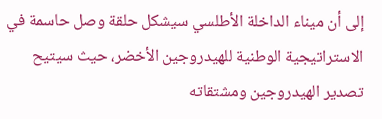إلى أن ميناء الداخلة الأطلسي سيشكل حلقة وصل حاسمة في الاستراتيجية الوطنية للهيدروجين الأخضر، حيث سيتيح تصدير الهيدروجين ومشتقاته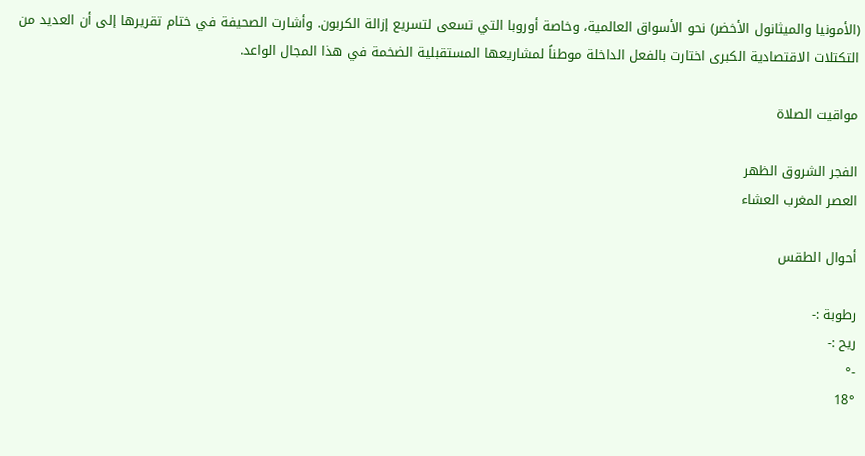(الأمونيا والميثانول الأخضر) نحو الأسواق العالمية، وخاصة أوروبا التي تسعى لتسريع إزالة الكربون. وأشارت الصحيفة في ختام تقريرها إلى أن العديد من التكتلات الاقتصادية الكبرى اختارت بالفعل الداخلة موطناً لمشاريعها المستقبلية الضخمة في هذا المجال الواعد.

مواقيت الصلاة

الفجر الشروق الظهر
العصر المغرب العشاء

أحوال الطقس

رطوبة :-
ريح :-
-°
18°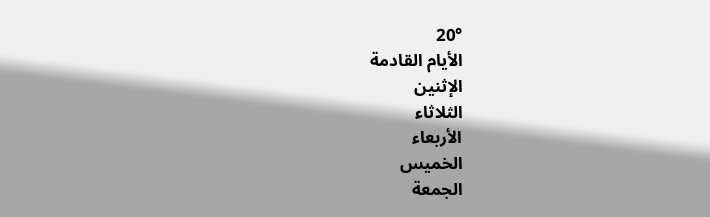20°
الأيام القادمة
الإثنين
الثلاثاء
الأربعاء
الخميس
الجمعة